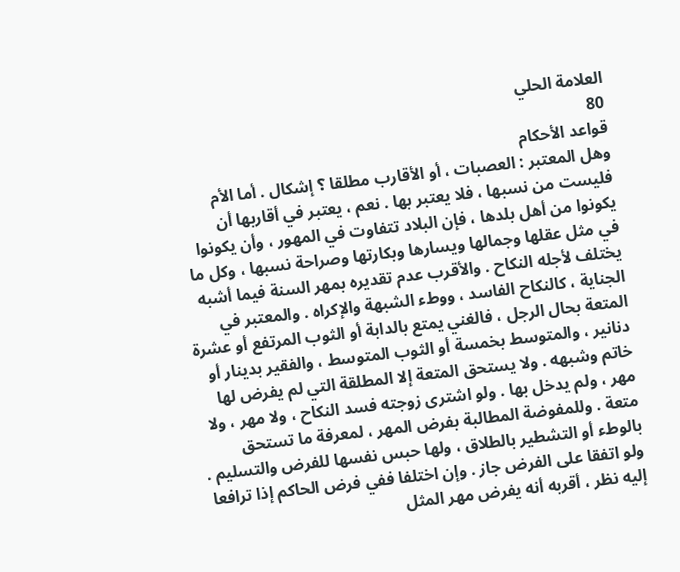العلامة الحلي
80
قواعد الأحكام
وهل المعتبر : العصبات ، أو الأقارب مطلقا ؟ إشكال . أما الأم فليست من نسبها ، فلا يعتبر بها . نعم ، يعتبر في أقاربها أن يكونوا من أهل بلدها ، فإن البلاد تتفاوت في المهور ، وأن يكونوا في مثل عقلها وجمالها ويسارها وبكارتها وصراحة نسبها ، وكل ما يختلف لأجله النكاح . والأقرب عدم تقديره بمهر السنة فيما أشبه الجناية ، كالنكاح الفاسد ، ووطء الشبهة والإكراه . والمعتبر في المتعة بحال الرجل ، فالغني يمتع بالدابة أو الثوب المرتفع أو عشرة دنانير ، والمتوسط بخمسة أو الثوب المتوسط ، والفقير بدينار أو خاتم وشبهه . ولا يستحق المتعة إلا المطلقة التي لم يفرض لها مهر ، ولم يدخل بها . ولو اشترى زوجته فسد النكاح ، ولا مهر ، ولا متعة . وللمفوضة المطالبة بفرض المهر ، لمعرفة ما تستحق بالوطء أو التشطير بالطلاق ، ولها حبس نفسها للفرض والتسليم . ولو اتفقا على الفرض جاز . وإن اختلفا ففي فرض الحاكم إذا ترافعا إليه نظر ، أقربه أنه يفرض مهر المثل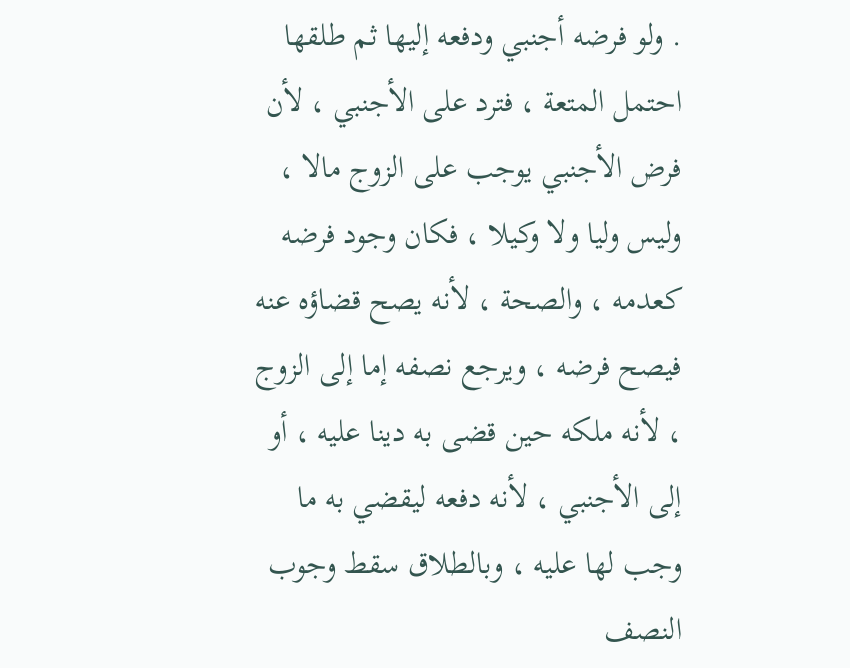. ولو فرضه أجنبي ودفعه إليها ثم طلقها احتمل المتعة ، فترد على الأجنبي ، لأن فرض الأجنبي يوجب على الزوج مالا ، وليس وليا ولا وكيلا ، فكان وجود فرضه كعدمه ، والصحة ، لأنه يصح قضاؤه عنه فيصح فرضه ، ويرجع نصفه إما إلى الزوج ، لأنه ملكه حين قضى به دينا عليه ، أو إلى الأجنبي ، لأنه دفعه ليقضي به ما وجب لها عليه ، وبالطلاق سقط وجوب النصف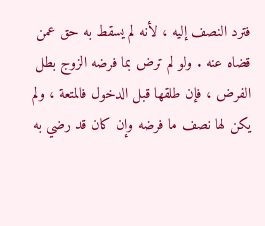فترد النصف إليه ، لأنه لم يسقط به حق عمن قضاه عنه . ولو لم ترض بما فرضه الزوج بطل الفرض ، فإن طلقها قبل الدخول فالمتعة ، ولم يكن لها نصف ما فرضه وإن كان قد رضي به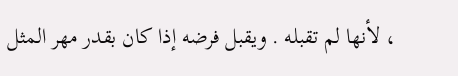، لأنها لم تقبله . ويقبل فرضه إذا كان بقدر مهر المثل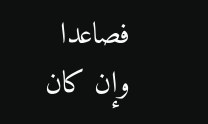فصاعدا وإن كان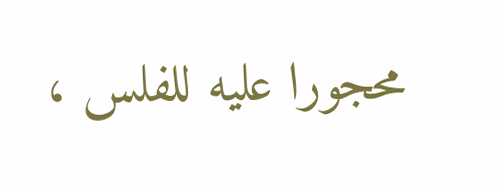محجورا عليه للفلس ،